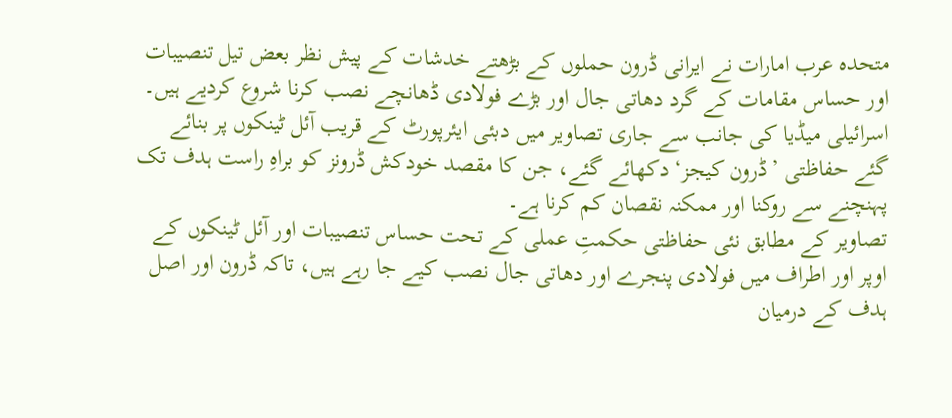متحدہ عرب امارات نے ایرانی ڈرون حملوں کے بڑھتے خدشات کے پیش نظر بعض تیل تنصیبات اور حساس مقامات کے گرد دھاتی جال اور بڑے فولادی ڈھانچے نصب کرنا شروع کردیے ہیں۔
اسرائیلی میڈیا کی جانب سے جاری تصاویر میں دبئی ایئرپورٹ کے قریب آئل ٹینکوں پر بنائے گئے حفاظتی ’ڈرون کیجز‘ دکھائے گئے، جن کا مقصد خودکش ڈرونز کو براہِ راست ہدف تک پہنچنے سے روکنا اور ممکنہ نقصان کم کرنا ہے۔
تصاویر کے مطابق نئی حفاظتی حکمتِ عملی کے تحت حساس تنصیبات اور آئل ٹینکوں کے اوپر اور اطراف میں فولادی پنجرے اور دھاتی جال نصب کیے جا رہے ہیں، تاکہ ڈرون اور اصل ہدف کے درمیان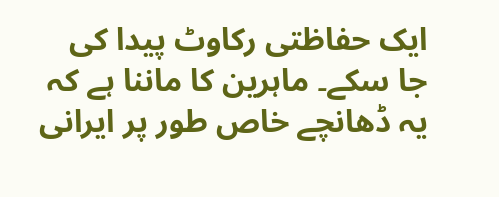ایک حفاظتی رکاوٹ پیدا کی جا سکے۔ ماہرین کا ماننا ہے کہ یہ ڈھانچے خاص طور پر ایرانی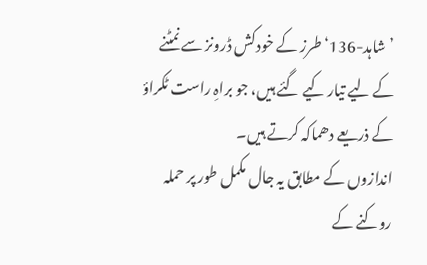’شاہد-136‘ طرز کے خودکش ڈرونز سے نمٹنے کے لیے تیار کیے گئے ہیں، جو براہِ راست ٹکراؤ کے ذریعے دھماکہ کرتے ہیں۔
اندازوں کے مطابق یہ جال مکمل طور پر حملہ روکنے کے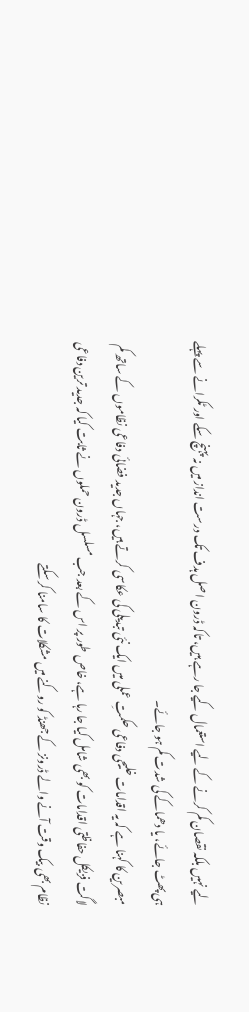لیے نہیں بلکہ نقصان کم کرنے کے لیے استعمال کیے جا رہے ہیں، تاکہ ڈرون اصل ہدف تک درست انداز میں نہ پہنچ سکے اور ٹکرانے سے پہلے ہی پھٹ جائے، یا دھماکے کی شدت کم ہو جائے۔
مبصرین کا کہنا ہے کہ یہ اقدامات خلیجی دفاعی حکمتِ عملی میں ایک نئی تبدیلی کی عکاسی کرتے ہیں، جہاں جدید فضائی دفاعی نظاموں کے ساتھ کم لاگت فزیکل حفاظتی اقدامات کو بھی شامل کیا جا رہا ہے، خاص طور پر اس کے بعد جب مسلسل ڈرون حملوں نے ثابت کیا کہ جدید ترین دفاعی نظام بھی بیک وقت آنے والے ڈرونز کے جھنڈ کو روکنے میں مشکلات کا سامنا کر سکتے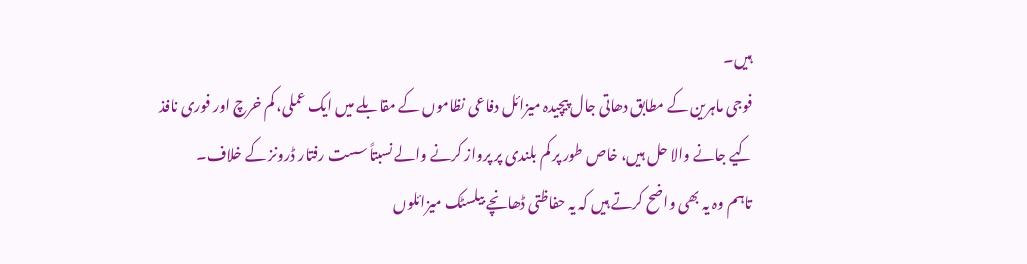ہیں۔
فوجی ماہرین کے مطابق دھاتی جال پیچیدہ میزائل دفاعی نظاموں کے مقابلے میں ایک عملی، کم خرچ اور فوری نافذ کیے جانے والا حل ہیں، خاص طور پر کم بلندی پر پرواز کرنے والے نسبتاً سست رفتار ڈرونز کے خلاف۔
تاہم وہ یہ بھی واضح کرتے ہیں کہ یہ حفاظتی ڈھانچے بیلسٹک میزائلوں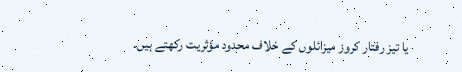یا تیز رفتار کروز میزائلوں کے خلاف محدود مؤثریت رکھتے ہیں۔